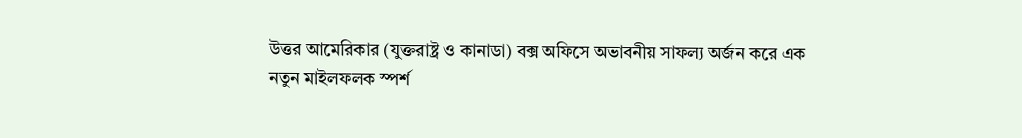উত্তর আমেরিকার (যুক্তরাষ্ট্র ও কানাডা) বক্স অফিসে অভাবনীয় সাফল্য অর্জন করে এক
নতুন মাইলফলক স্পর্শ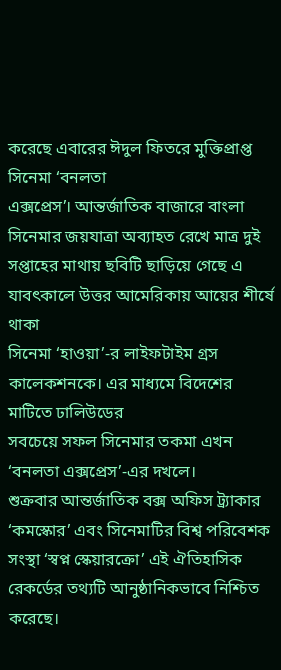করেছে এবারের ঈদুল ফিতরে মুক্তিপ্রাপ্ত সিনেমা ‘বনলতা
এক্সপ্রেস’। আন্তর্জাতিক বাজারে বাংলা সিনেমার জয়যাত্রা অব্যাহত রেখে মাত্র দুই
সপ্তাহের মাথায় ছবিটি ছাড়িয়ে গেছে এ যাবৎকালে উত্তর আমেরিকায় আয়ের শীর্ষে থাকা
সিনেমা ‘হাওয়া’-র লাইফটাইম গ্রস কালেকশনকে। এর মাধ্যমে বিদেশের মাটিতে ঢালিউডের
সবচেয়ে সফল সিনেমার তকমা এখন ‘বনলতা এক্সপ্রেস’-এর দখলে।
শুক্রবার আন্তর্জাতিক বক্স অফিস ট্র্যাকার ‘কমস্কোর’ এবং সিনেমাটির বিশ্ব পরিবেশক
সংস্থা ‘স্বপ্ন স্কেয়ারক্রো’ এই ঐতিহাসিক রেকর্ডের তথ্যটি আনুষ্ঠানিকভাবে নিশ্চিত
করেছে।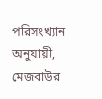পরিসংখ্যান অনুযায়ী, মেজবাউর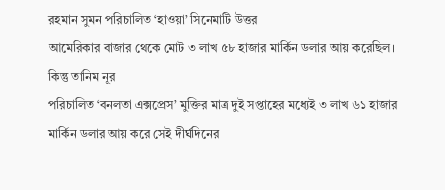রহমান সুমন পরিচালিত ‘হাওয়া’ সিনেমাটি উত্তর
আমেরিকার বাজার থেকে মোট ৩ লাখ ৫৮ হাজার মার্কিন ডলার আয় করেছিল। কিন্তু তানিম নূর
পরিচালিত ‘বনলতা এক্সপ্রেস’ মুক্তির মাত্র দুই সপ্তাহের মধ্যেই ৩ লাখ ৬১ হাজার
মার্কিন ডলার আয় করে সেই দীর্ঘদিনের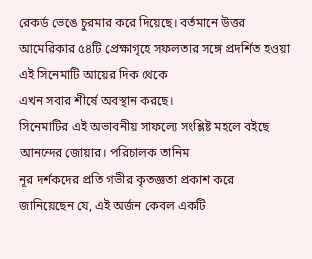রেকর্ড ভেঙে চুরমার করে দিয়েছে। বর্তমানে উত্তর
আমেরিকার ৫৪টি প্রেক্ষাগৃহে সফলতার সঙ্গে প্রদর্শিত হওয়া এই সিনেমাটি আয়ের দিক থেকে
এখন সবার শীর্ষে অবস্থান করছে।
সিনেমাটির এই অভাবনীয় সাফল্যে সংশ্লিষ্ট মহলে বইছে আনন্দের জোয়ার। পরিচালক তানিম
নূর দর্শকদের প্রতি গভীর কৃতজ্ঞতা প্রকাশ করে জানিয়েছেন যে, এই অর্জন কেবল একটি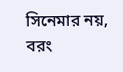সিনেমার নয়, বরং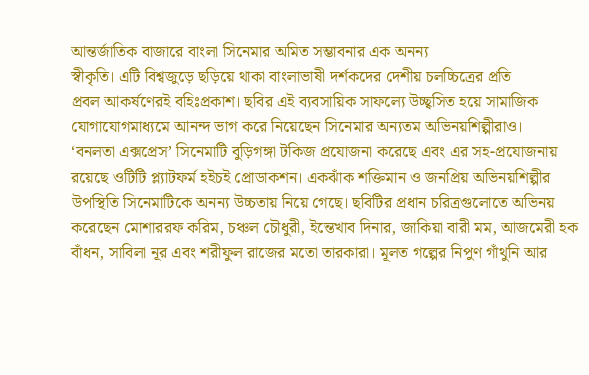আন্তর্জাতিক বাজারে বাংলা সিনেমার অমিত সম্ভাবনার এক অনন্য
স্বীকৃতি। এটি বিশ্বজুড়ে ছড়িয়ে থাকা বাংলাভাষী দর্শকদের দেশীয় চলচ্চিত্রের প্রতি
প্রবল আকর্ষণেরই বহিঃপ্রকাশ। ছবির এই ব্যবসায়িক সাফল্যে উচ্ছ্বসিত হয়ে সামাজিক
যোগাযোগমাধ্যমে আনন্দ ভাগ করে নিয়েছেন সিনেমার অন্যতম অভিনয়শিল্পীরাও।
‘বনলতা এক্সপ্রেস’ সিনেমাটি বুড়িগঙ্গা টকিজ প্রযোজনা করেছে এবং এর সহ-প্রযোজনায়
রয়েছে ওটিটি প্ল্যাটফর্ম হইচই প্রোডাকশন। একঝাঁক শক্তিমান ও জনপ্রিয় অভিনয়শিল্পীর
উপস্থিতি সিনেমাটিকে অনন্য উচ্চতায় নিয়ে গেছে। ছবিটির প্রধান চরিত্রগুলোতে অভিনয়
করেছেন মোশাররফ করিম, চঞ্চল চৌধুরী, ইন্তেখাব দিনার, জাকিয়া বারী মম, আজমেরী হক
বাঁধন, সাবিলা নূর এবং শরীফুল রাজের মতো তারকারা। মূলত গল্পের নিপুণ গাঁথুনি আর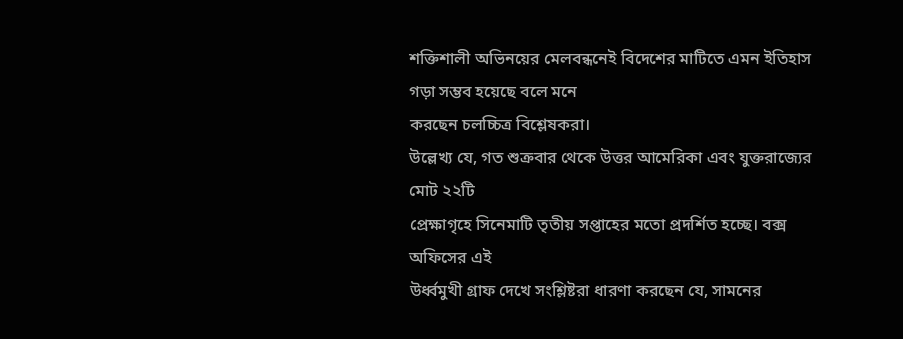শক্তিশালী অভিনয়ের মেলবন্ধনেই বিদেশের মাটিতে এমন ইতিহাস গড়া সম্ভব হয়েছে বলে মনে
করছেন চলচ্চিত্র বিশ্লেষকরা।
উল্লেখ্য যে, গত শুক্রবার থেকে উত্তর আমেরিকা এবং যুক্তরাজ্যের মোট ২২টি
প্রেক্ষাগৃহে সিনেমাটি তৃতীয় সপ্তাহের মতো প্রদর্শিত হচ্ছে। বক্স অফিসের এই
উর্ধ্বমুখী গ্রাফ দেখে সংশ্লিষ্টরা ধারণা করছেন যে, সামনের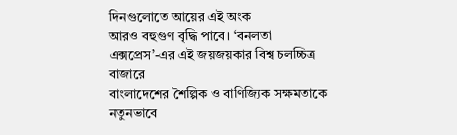দিনগুলোতে আয়ের এই অংক
আরও বহুগুণ বৃদ্ধি পাবে। ‘বনলতা এক্সপ্রেস’-এর এই জয়জয়কার বিশ্ব চলচ্চিত্র বাজারে
বাংলাদেশের শৈল্পিক ও বাণিজ্যিক সক্ষমতাকে নতুনভাবে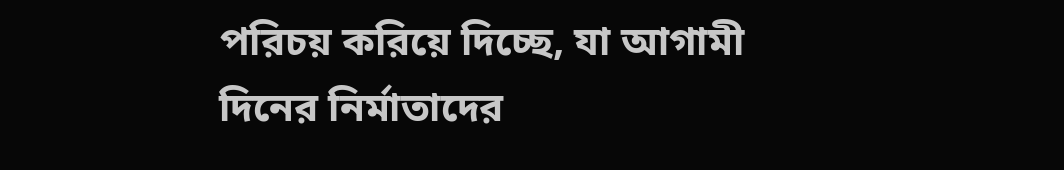পরিচয় করিয়ে দিচ্ছে, যা আগামী
দিনের নির্মাতাদের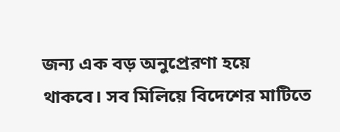জন্য এক বড় অনুপ্রেরণা হয়ে থাকবে। সব মিলিয়ে বিদেশের মাটিতে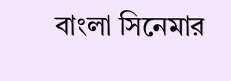বাংলা সিনেমার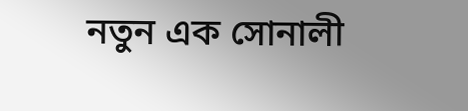নতুন এক সোনালী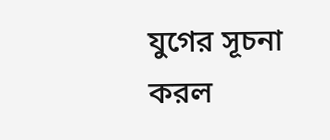যুগের সূচনা করল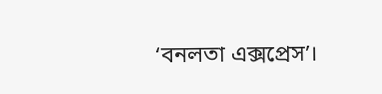‘বনলতা এক্সপ্রেস’।